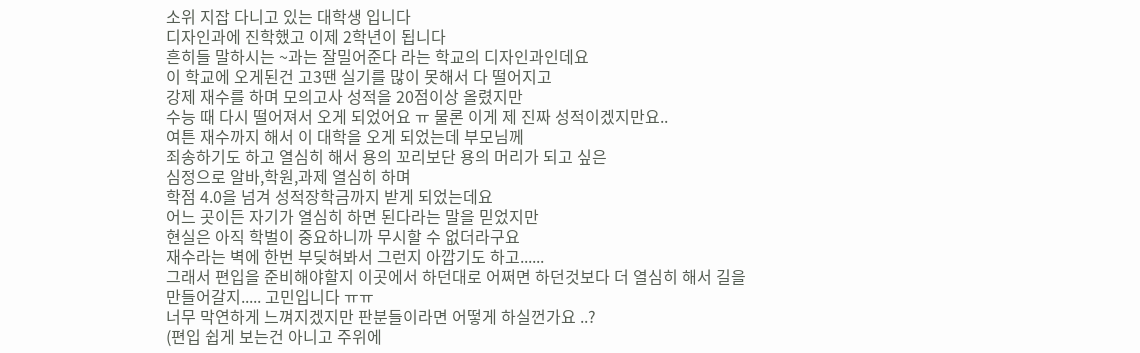소위 지잡 다니고 있는 대학생 입니다
디자인과에 진학했고 이제 2학년이 됩니다
흔히들 말하시는 ~과는 잘밀어준다 라는 학교의 디자인과인데요
이 학교에 오게된건 고3땐 실기를 많이 못해서 다 떨어지고
강제 재수를 하며 모의고사 성적을 20점이상 올렸지만
수능 때 다시 떨어져서 오게 되었어요 ㅠ 물론 이게 제 진짜 성적이겠지만요..
여튼 재수까지 해서 이 대학을 오게 되었는데 부모님께
죄송하기도 하고 열심히 해서 용의 꼬리보단 용의 머리가 되고 싶은
심정으로 알바,학원,과제 열심히 하며
학점 4.0을 넘겨 성적장학금까지 받게 되었는데요
어느 곳이든 자기가 열심히 하면 된다라는 말을 믿었지만
현실은 아직 학벌이 중요하니까 무시할 수 없더라구요
재수라는 벽에 한번 부딪혀봐서 그런지 아깝기도 하고......
그래서 편입을 준비해야할지 이곳에서 하던대로 어쩌면 하던것보다 더 열심히 해서 길을 만들어갈지..... 고민입니다 ㅠㅠ
너무 막연하게 느껴지겠지만 판분들이라면 어떻게 하실껀가요 ..?
(편입 쉽게 보는건 아니고 주위에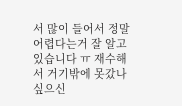서 많이 들어서 정말
어렵다는거 잘 알고있습니다 ㅠ 재수해서 거기밖에 못갔나
싶으신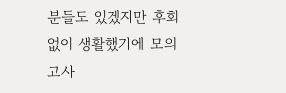분들도 있겠지만 후회없이 생활했기에 모의고사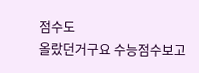점수도
올랐던거구요 수능점수보고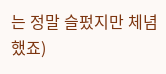는 정말 슬펐지만 체념했죠)